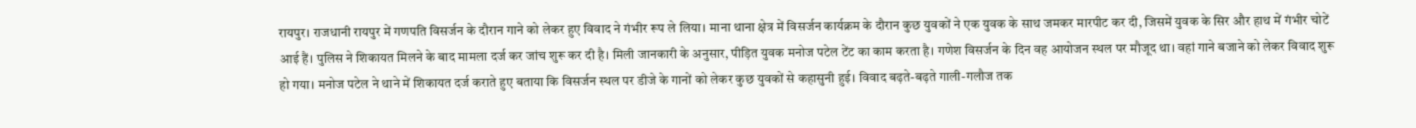रायपुर। राजधानी रायपुर में गणपति विसर्जन के दौरान गाने को लेकर हुए विवाद ने गंभीर रूप ले लिया। माना थाना क्षेत्र में विसर्जन कार्यक्रम के दौरान कुछ युवकों ने एक युवक के साथ जमकर मारपीट कर दी, जिसमें युवक के सिर और हाथ में गंभीर चोटें आई हैं। पुलिस ने शिकायत मिलने के बाद मामला दर्ज कर जांच शुरू कर दी है। मिली जानकारी के अनुसार, पीड़ित युवक मनोज पटेल टेंट का काम करता है। गणेश विसर्जन के दिन वह आयोजन स्थल पर मौजूद था। वहां गाने बजाने को लेकर विवाद शुरू हो गया। मनोज पटेल ने थाने में शिकायत दर्ज कराते हुए बताया कि विसर्जन स्थल पर डीजे के गानों को लेकर कुछ युवकों से कहासुनी हुई। विवाद बढ़ते-बढ़ते गाली-गलौज तक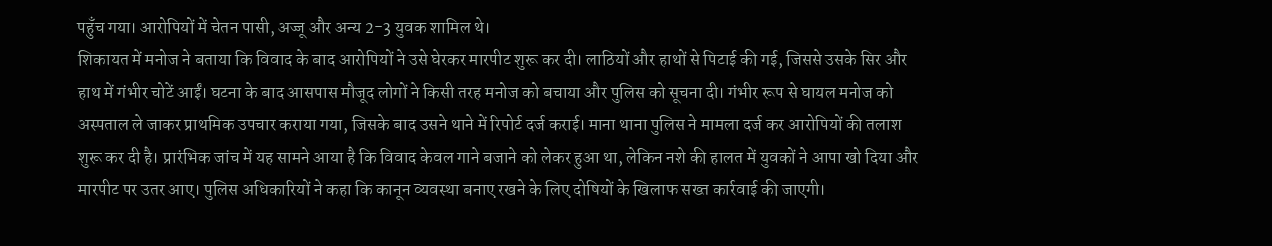पहुँच गया। आरोपियों में चेतन पासी, अज्जू और अन्य 2-3 युवक शामिल थे।
शिकायत में मनोज ने बताया कि विवाद के बाद आरोपियों ने उसे घेरकर मारपीट शुरू कर दी। लाठियों और हाथों से पिटाई की गई, जिससे उसके सिर और हाथ में गंभीर चोटें आईं। घटना के बाद आसपास मौजूद लोगों ने किसी तरह मनोज को बचाया और पुलिस को सूचना दी। गंभीर रूप से घायल मनोज को अस्पताल ले जाकर प्राथमिक उपचार कराया गया, जिसके बाद उसने थाने में रिपोर्ट दर्ज कराई। माना थाना पुलिस ने मामला दर्ज कर आरोपियों की तलाश शुरू कर दी है। प्रारंभिक जांच में यह सामने आया है कि विवाद केवल गाने बजाने को लेकर हुआ था, लेकिन नशे की हालत में युवकों ने आपा खो दिया और मारपीट पर उतर आए। पुलिस अधिकारियों ने कहा कि कानून व्यवस्था बनाए रखने के लिए दोषियों के खिलाफ सख्त कार्रवाई की जाएगी।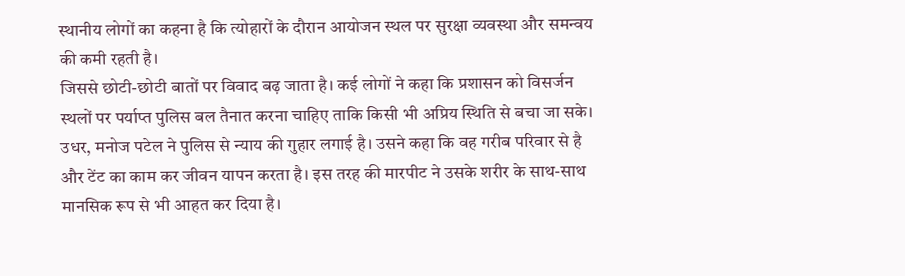स्थानीय लोगों का कहना है कि त्योहारों के दौरान आयोजन स्थल पर सुरक्षा व्यवस्था और समन्वय की कमी रहती है।
जिससे छोटी-छोटी बातों पर विवाद बढ़ जाता है। कई लोगों ने कहा कि प्रशासन को विसर्जन स्थलों पर पर्याप्त पुलिस बल तैनात करना चाहिए ताकि किसी भी अप्रिय स्थिति से बचा जा सके। उधर, मनोज पटेल ने पुलिस से न्याय की गुहार लगाई है। उसने कहा कि वह गरीब परिवार से है और टेंट का काम कर जीवन यापन करता है। इस तरह की मारपीट ने उसके शरीर के साथ-साथ मानसिक रूप से भी आहत कर दिया है।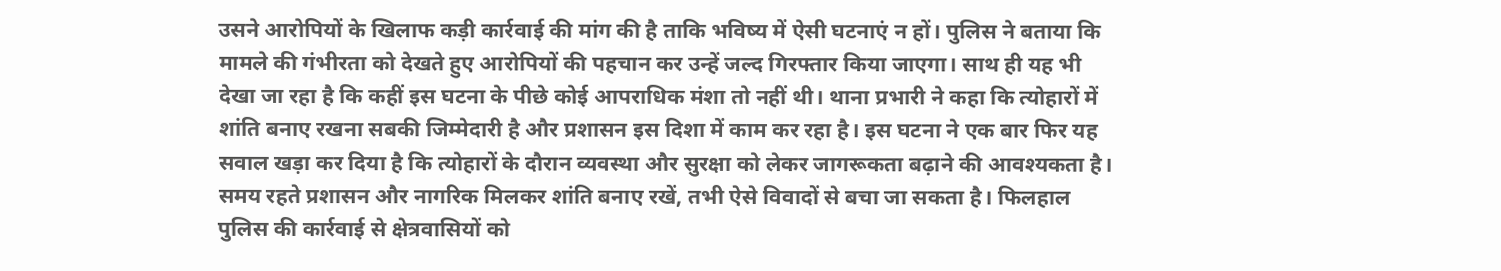उसने आरोपियों के खिलाफ कड़ी कार्रवाई की मांग की है ताकि भविष्य में ऐसी घटनाएं न हों। पुलिस ने बताया कि मामले की गंभीरता को देखते हुए आरोपियों की पहचान कर उन्हें जल्द गिरफ्तार किया जाएगा। साथ ही यह भी देखा जा रहा है कि कहीं इस घटना के पीछे कोई आपराधिक मंशा तो नहीं थी। थाना प्रभारी ने कहा कि त्योहारों में शांति बनाए रखना सबकी जिम्मेदारी है और प्रशासन इस दिशा में काम कर रहा है। इस घटना ने एक बार फिर यह सवाल खड़ा कर दिया है कि त्योहारों के दौरान व्यवस्था और सुरक्षा को लेकर जागरूकता बढ़ाने की आवश्यकता है। समय रहते प्रशासन और नागरिक मिलकर शांति बनाए रखें, तभी ऐसे विवादों से बचा जा सकता है। फिलहाल पुलिस की कार्रवाई से क्षेत्रवासियों को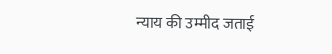न्याय की उम्मीद जताई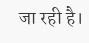जा रही है।